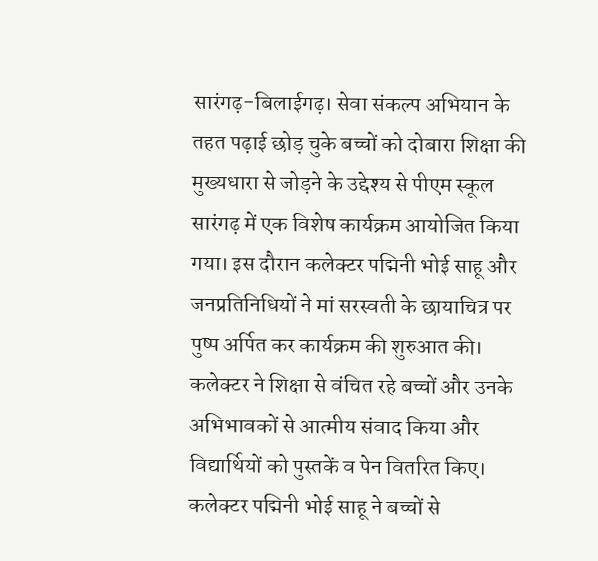सारंगढ़-बिलाईगढ़। सेवा संकल्प अभियान के तहत पढ़ाई छोड़ चुके बच्चों को दोबारा शिक्षा की मुख्यधारा से जोड़ने के उद्देश्य से पीएम स्कूल सारंगढ़ में एक विशेष कार्यक्रम आयोजित किया गया। इस दौरान कलेक्टर पद्मिनी भोई साहू और जनप्रतिनिधियों ने मां सरस्वती के छायाचित्र पर पुष्प अर्पित कर कार्यक्रम की शुरुआत की। कलेक्टर ने शिक्षा से वंचित रहे बच्चों और उनके अभिभावकों से आत्मीय संवाद किया और विद्यार्थियों को पुस्तकें व पेन वितरित किए।
कलेक्टर पद्मिनी भोई साहू ने बच्चों से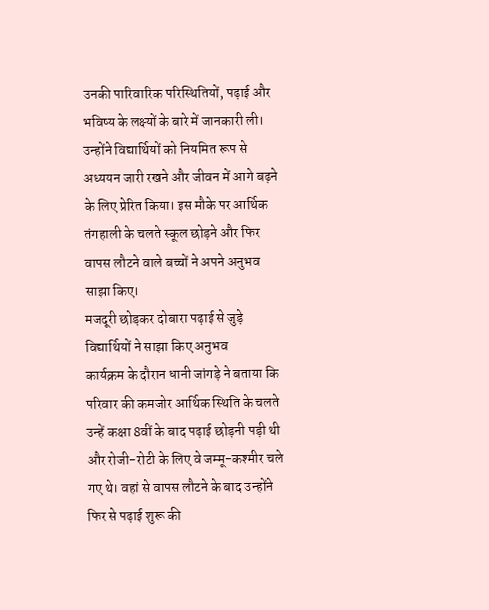उनकी पारिवारिक परिस्थितियों, पढ़ाई और भविष्य के लक्ष्यों के बारे में जानकारी ली। उन्होंने विद्यार्थियों को नियमित रूप से अध्ययन जारी रखने और जीवन में आगे बढ़ने के लिए प्रेरित किया। इस मौके पर आर्थिक तंगहाली के चलते स्कूल छोड़ने और फिर वापस लौटने वाले बच्चों ने अपने अनुभव साझा किए।
मजदूरी छोड़कर दोबारा पढ़ाई से जुड़े विद्यार्थियों ने साझा किए अनुभव
कार्यक्रम के दौरान धानी जांगड़े ने बताया कि परिवार की कमजोर आर्थिक स्थिति के चलते उन्हें कक्षा 8वीं के बाद पढ़ाई छोड़नी पड़ी थी और रोजी-रोटी के लिए वे जम्मू-कश्मीर चले गए थे। वहां से वापस लौटने के बाद उन्होंने फिर से पढ़ाई शुरू की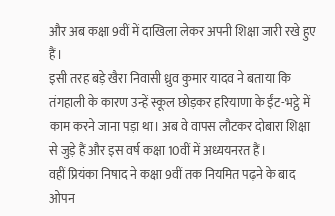और अब कक्षा 9वीं में दाखिला लेकर अपनी शिक्षा जारी रखे हुए हैं।
इसी तरह बड़े खैरा निवासी ध्रुव कुमार यादव ने बताया कि तंगहाली के कारण उन्हें स्कूल छोड़कर हरियाणा के ईंट-भट्ठे में काम करने जाना पड़ा था। अब वे वापस लौटकर दोबारा शिक्षा से जुड़े हैं और इस वर्ष कक्षा 10वीं में अध्ययनरत हैं।
वहीं प्रियंका निषाद ने कक्षा 9वीं तक नियमित पढ़ने के बाद ओपन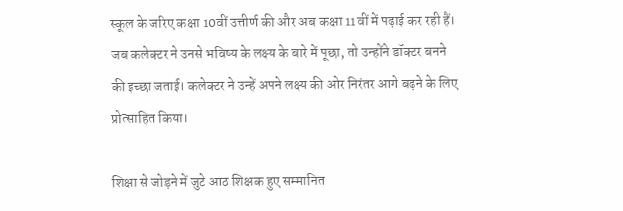स्कूल के जरिए कक्षा 10वीं उत्तीर्ण की और अब कक्षा 11वीं में पढ़ाई कर रही हैं। जब कलेक्टर ने उनसे भविष्य के लक्ष्य के बारे में पूछा, तो उन्होंने डॉक्टर बनने की इच्छा जताई। कलेक्टर ने उन्हें अपने लक्ष्य की ओर निरंतर आगे बढ़ने के लिए प्रोत्साहित किया।

शिक्षा से जोड़ने में जुटे आठ शिक्षक हुए सम्मानित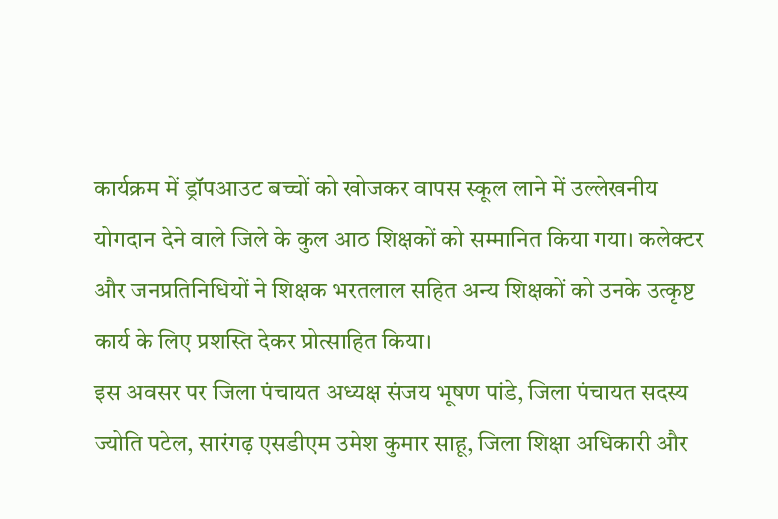कार्यक्रम में ड्रॉपआउट बच्चों को खोजकर वापस स्कूल लाने में उल्लेखनीय योगदान देने वाले जिले के कुल आठ शिक्षकों को सम्मानित किया गया। कलेक्टर और जनप्रतिनिधियों ने शिक्षक भरतलाल सहित अन्य शिक्षकों को उनके उत्कृष्ट कार्य के लिए प्रशस्ति देकर प्रोत्साहित किया।
इस अवसर पर जिला पंचायत अध्यक्ष संजय भूषण पांडे, जिला पंचायत सदस्य ज्योति पटेल, सारंगढ़ एसडीएम उमेश कुमार साहू, जिला शिक्षा अधिकारी और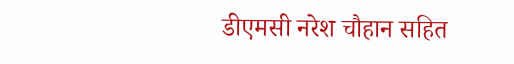डीएमसी नरेश चौहान सहित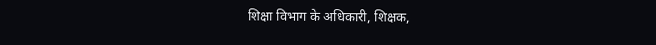शिक्षा विभाग के अधिकारी, शिक्षक,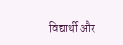विद्यार्थी और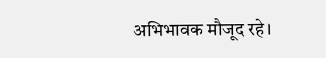अभिभावक मौजूद रहे।